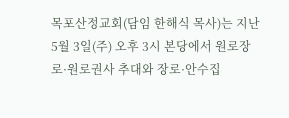목포산정교회(담임 한해식 목사)는 지난 5월 3일(주) 오후 3시 본당에서 원로장로·원로권사 추대와 장로·안수집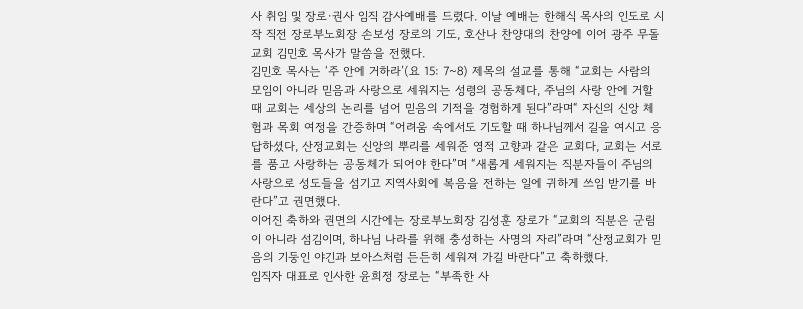사 취임 및 장로·권사 임직 감사예배를 드렸다. 이날 예배는 한해식 목사의 인도로 시작 직전 장로부노회장 손보성 장로의 기도, 호산나 찬양대의 찬양에 이어 광주 무돌교회 김민호 목사가 말씀을 전했다.
김민호 목사는 ‘주 안에 거하라’(요 15: 7~8) 제목의 설교를 통해 “교회는 사람의 모임이 아니라 믿음과 사랑으로 세워지는 성령의 공동체다, 주님의 사랑 안에 거할 때 교회는 세상의 논리를 넘어 믿음의 기적을 경험하게 된다”라며“ 자신의 신앙 체험과 목회 여정을 간증하며 “어려움 속에서도 기도할 때 하나님께서 길을 여시고 응답하셨다, 산정교회는 신앙의 뿌리를 세워준 영적 고향과 같은 교회다, 교회는 서로를 품고 사랑하는 공동체가 되어야 한다”며 “새롭게 세워지는 직분자들이 주님의 사랑으로 성도들을 섬기고 지역사회에 복음을 전하는 일에 귀하게 쓰임 받기를 바란다”고 권면했다.
이어진 축하와 권면의 시간에는 장로부노회장 김성훈 장로가 “교회의 직분은 군림이 아니라 섬김이며, 하나님 나라를 위해 충성하는 사명의 자리”라며 “산정교회가 믿음의 기둥인 야긴과 보아스처럼 든든히 세워져 가길 바란다”고 축하했다.
임직자 대표로 인사한 윤희정 장로는 “부족한 사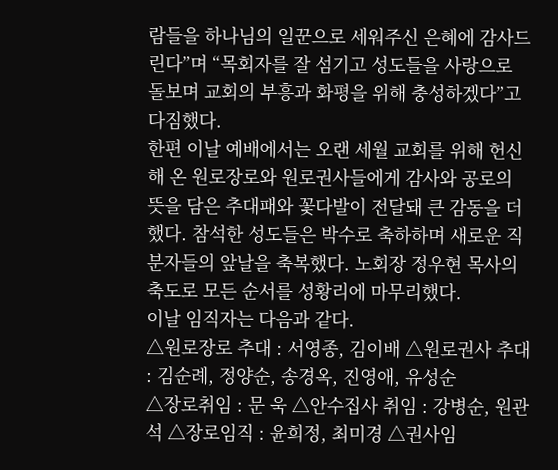람들을 하나님의 일꾼으로 세워주신 은혜에 감사드린다”며 “목회자를 잘 섬기고 성도들을 사랑으로 돌보며 교회의 부흥과 화평을 위해 충성하겠다”고 다짐했다.
한편 이날 예배에서는 오랜 세월 교회를 위해 헌신해 온 원로장로와 원로권사들에게 감사와 공로의 뜻을 담은 추대패와 꽃다발이 전달돼 큰 감동을 더했다. 참석한 성도들은 박수로 축하하며 새로운 직분자들의 앞날을 축복했다. 노회장 정우현 목사의 축도로 모든 순서를 성황리에 마무리했다.
이날 임직자는 다음과 같다.
△원로장로 추대 : 서영종, 김이배 △원로권사 추대 : 김순례, 정양순, 송경옥, 진영애, 유성순
△장로취임 : 문 욱 △안수집사 취임 : 강병순, 원관석 △장로임직 : 윤희정, 최미경 △권사임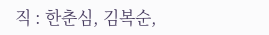직 : 한춘심, 김복순,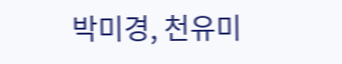박미경, 천유미